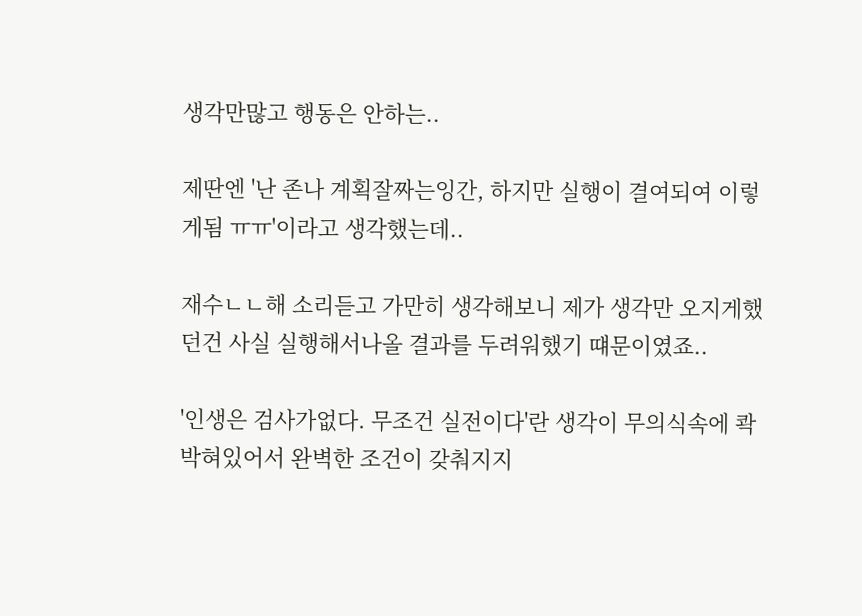생각만많고 행동은 안하는..

제딴엔 '난 존나 계획잘짜는잉간, 하지만 실행이 결여되여 이렇게됨 ㅠㅠ'이라고 생각했는데..

재수ㄴㄴ해 소리듣고 가만히 생각해보니 제가 생각만 오지게했던건 사실 실행해서나올 결과를 두려워했기 떄문이였죠..

'인생은 검사가없다. 무조건 실전이다'란 생각이 무의식속에 콱 박혀있어서 완벽한 조건이 갖춰지지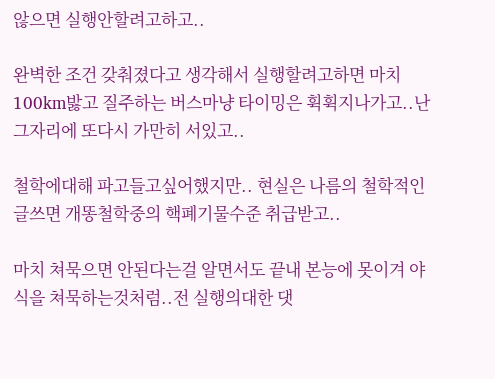않으면 실행안할려고하고..

완벽한 조건 갖춰졌다고 생각해서 실행할려고하면 마치 100km밣고 질주하는 버스마냥 타이밍은 휙휙지나가고..난 그자리에 또다시 가만히 서있고..

철학에대해 파고들고싶어했지만.. 현실은 나름의 철학적인 글쓰면 개똥철학중의 핵폐기물수준 취급받고..

마치 쳐묵으면 안된다는걸 알면서도 끝내 본능에 못이겨 야식을 쳐묵하는것처럼..전 실행의대한 댓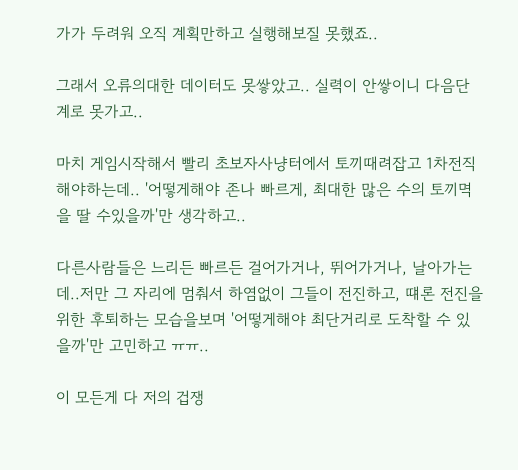가가 두려워 오직 계획만하고 실행해보질 못했죠..

그래서 오류의대한 데이터도 못쌓았고.. 실력이 안쌓이니 다음단계로 못가고..

마치 게임시작해서 빨리 초보자사냥터에서 토끼때려잡고 1차전직해야하는데.. '어떻게해야 존나 빠르게, 최대한 많은 수의 토끼멱을 딸 수있을까'만 생각하고..

다른사람들은 느리든 빠르든 걸어가거나, 뛰어가거나, 날아가는데..저만 그 자리에 멈춰서 하염없이 그들이 전진하고, 떄론 전진을 위한 후퇴하는 모습을보며 '어떻게해야 최단거리로 도착할 수 있을까'만 고민하고 ㅠㅠ..

이 모든게 다 저의 겁쟁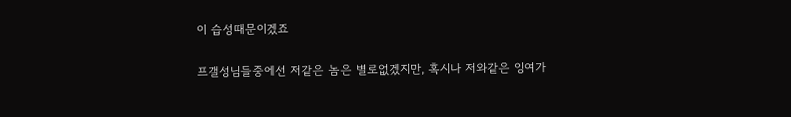이 습성때문이겠죠

프갤성님들중에선 저같은 놈은 별로없겠지만, 혹시나 저와같은 잉여가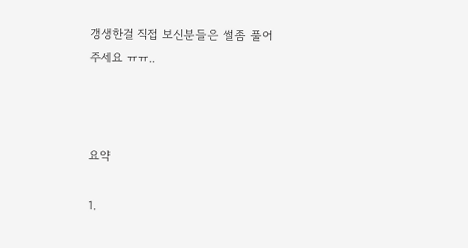갱생한걸 직접 보신분들은 썰좀 풀어주세요 ㅠㅠ..



요약

1.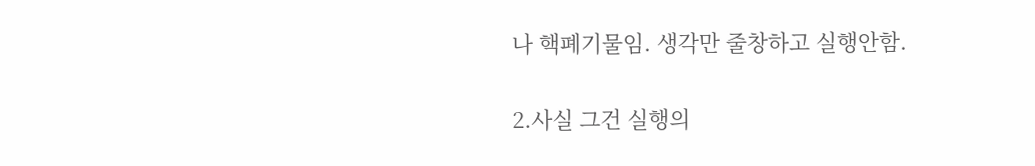나 핵폐기물임. 생각만 줄창하고 실행안함.

2.사실 그건 실행의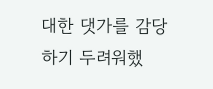대한 댓가를 감당하기 두려워했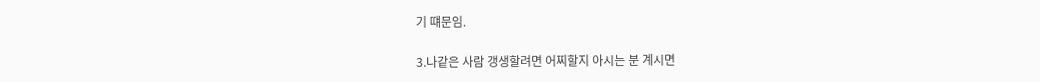기 떄문임.

3.나같은 사람 갱생할려면 어찌할지 아시는 분 계시면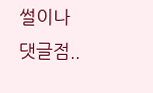썰이나 댓글점..